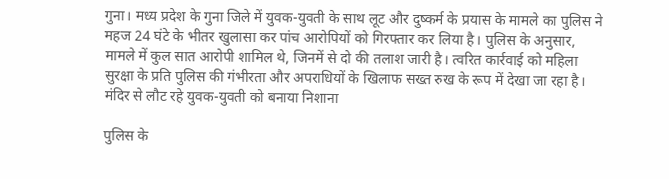गुना। मध्य प्रदेश के गुना जिले में युवक-युवती के साथ लूट और दुष्कर्म के प्रयास के मामले का पुलिस ने महज 24 घंटे के भीतर खुलासा कर पांच आरोपियों को गिरफ्तार कर लिया है। पुलिस के अनुसार, मामले में कुल सात आरोपी शामिल थे, जिनमें से दो की तलाश जारी है। त्वरित कार्रवाई को महिला सुरक्षा के प्रति पुलिस की गंभीरता और अपराधियों के खिलाफ सख्त रुख के रूप में देखा जा रहा है।
मंदिर से लौट रहे युवक-युवती को बनाया निशाना

पुलिस के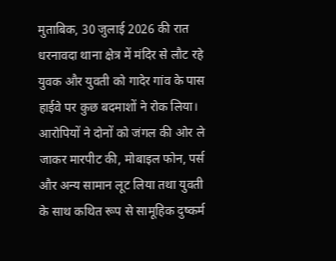मुताबिक, 30 जुलाई 2026 की रात धरनावदा थाना क्षेत्र में मंदिर से लौट रहे युवक और युवती को गादेर गांव के पास हाईवे पर कुछ बदमाशों ने रोक लिया। आरोपियों ने दोनों को जंगल की ओर ले जाकर मारपीट की, मोबाइल फोन, पर्स और अन्य सामान लूट लिया तथा युवती के साथ कथित रूप से सामूहिक दुष्कर्म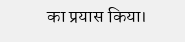का प्रयास किया।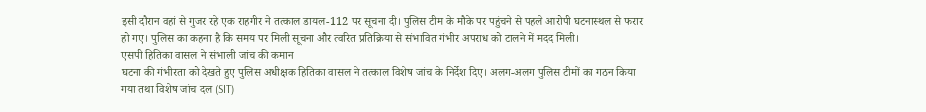इसी दौरान वहां से गुजर रहे एक राहगीर ने तत्काल डायल-112 पर सूचना दी। पुलिस टीम के मौके पर पहुंचने से पहले आरोपी घटनास्थल से फरार हो गए। पुलिस का कहना है कि समय पर मिली सूचना और त्वरित प्रतिक्रिया से संभावित गंभीर अपराध को टालने में मदद मिली।
एसपी हितिका वासल ने संभाली जांच की कमान
घटना की गंभीरता को देखते हुए पुलिस अधीक्षक हितिका वासल ने तत्काल विशेष जांच के निर्देश दिए। अलग-अलग पुलिस टीमों का गठन किया गया तथा विशेष जांच दल (SIT)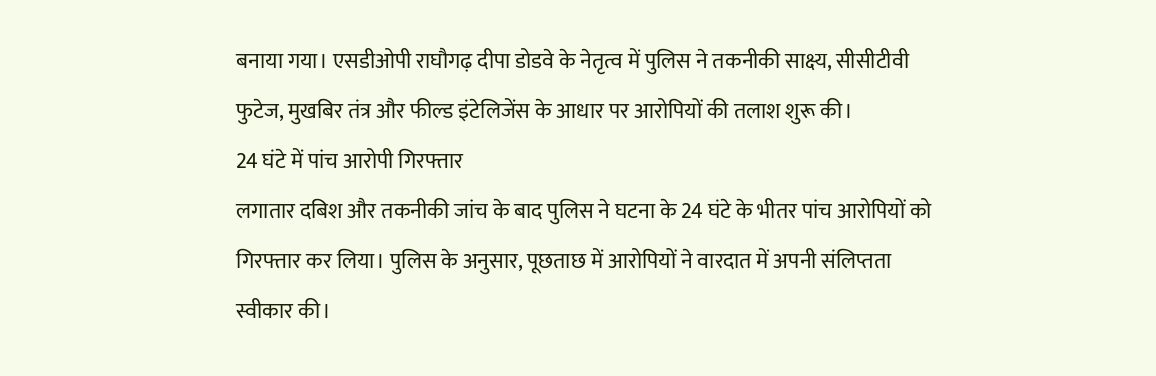बनाया गया। एसडीओपी राघौगढ़ दीपा डोडवे के नेतृत्व में पुलिस ने तकनीकी साक्ष्य, सीसीटीवी फुटेज, मुखबिर तंत्र और फील्ड इंटेलिजेंस के आधार पर आरोपियों की तलाश शुरू की।
24 घंटे में पांच आरोपी गिरफ्तार
लगातार दबिश और तकनीकी जांच के बाद पुलिस ने घटना के 24 घंटे के भीतर पांच आरोपियों को गिरफ्तार कर लिया। पुलिस के अनुसार, पूछताछ में आरोपियों ने वारदात में अपनी संलिप्तता स्वीकार की।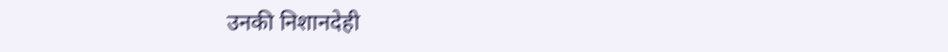उनकी निशानदेही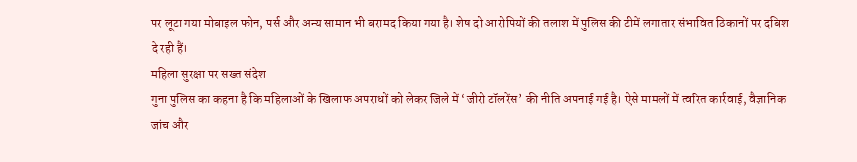पर लूटा गया मोबाइल फोन, पर्स और अन्य सामान भी बरामद किया गया है। शेष दो आरोपियों की तलाश में पुलिस की टीमें लगातार संभावित ठिकानों पर दबिश दे रही हैं।
महिला सुरक्षा पर सख्त संदेश
गुना पुलिस का कहना है कि महिलाओं के खिलाफ अपराधों को लेकर जिले में ‘जीरो टॉलरेंस’ की नीति अपनाई गई है। ऐसे मामलों में त्वरित कार्रवाई, वैज्ञानिक जांच और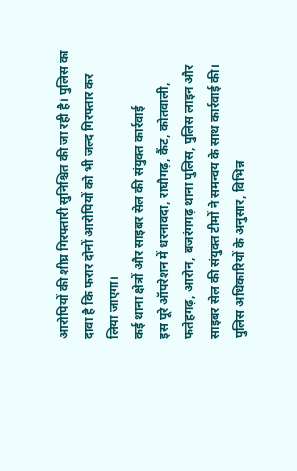आरोपियों की शीघ्र गिरफ्तारी सुनिश्चित की जा रही है। पुलिस का दावा है कि फरार दोनों आरोपियों को भी जल्द गिरफ्तार कर लिया जाएगा।
कई थाना क्षेत्रों और साइबर सेल की संयुक्त कार्रवाई
इस पूरे ऑपरेशन में धरनावदा, राघौगढ़, कैंट, कोतवाली, फतेहगढ़, आरोन, बजरंगगढ़ थाना पुलिस, पुलिस लाइन और साइबर सेल की संयुक्त टीमों ने समन्वय के साथ कार्रवाई की। पुलिस अधिकारियों के अनुसार, विभिन्न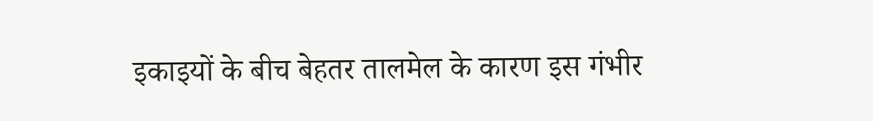इकाइयों के बीच बेहतर तालमेल के कारण इस गंभीर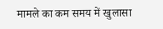मामले का कम समय में खुलासा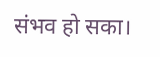संभव हो सका।